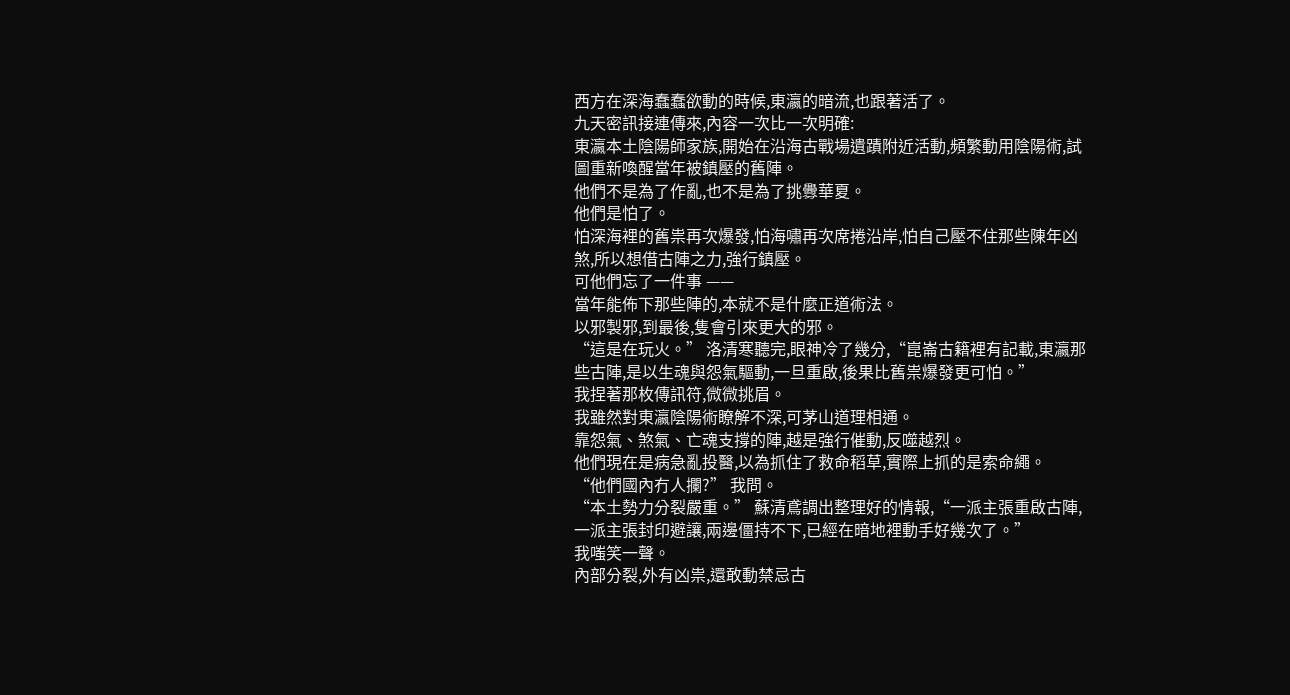西方在深海蠢蠢欲動的時候,東瀛的暗流,也跟著活了。
九天密訊接連傳來,內容一次比一次明確:
東瀛本土陰陽師家族,開始在沿海古戰場遺蹟附近活動,頻繁動用陰陽術,試圖重新喚醒當年被鎮壓的舊陣。
他們不是為了作亂,也不是為了挑釁華夏。
他們是怕了。
怕深海裡的舊祟再次爆發,怕海嘯再次席捲沿岸,怕自己壓不住那些陳年凶煞,所以想借古陣之力,強行鎮壓。
可他們忘了一件事 ——
當年能佈下那些陣的,本就不是什麼正道術法。
以邪製邪,到最後,隻會引來更大的邪。
“這是在玩火。” 洛清寒聽完,眼神冷了幾分,“崑崙古籍裡有記載,東瀛那些古陣,是以生魂與怨氣驅動,一旦重啟,後果比舊祟爆發更可怕。”
我捏著那枚傳訊符,微微挑眉。
我雖然對東瀛陰陽術瞭解不深,可茅山道理相通。
靠怨氣、煞氣、亡魂支撐的陣,越是強行催動,反噬越烈。
他們現在是病急亂投醫,以為抓住了救命稻草,實際上抓的是索命繩。
“他們國內冇人攔?” 我問。
“本土勢力分裂嚴重。” 蘇清鳶調出整理好的情報,“一派主張重啟古陣,一派主張封印避讓,兩邊僵持不下,已經在暗地裡動手好幾次了。”
我嗤笑一聲。
內部分裂,外有凶祟,還敢動禁忌古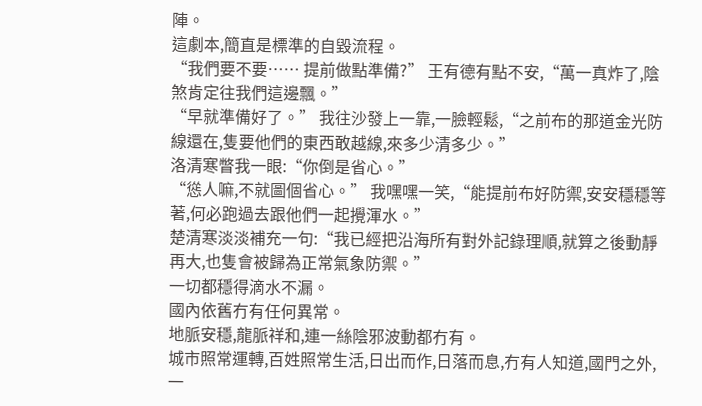陣。
這劇本,簡直是標準的自毀流程。
“我們要不要…… 提前做點準備?” 王有德有點不安,“萬一真炸了,陰煞肯定往我們這邊飄。”
“早就準備好了。” 我往沙發上一靠,一臉輕鬆,“之前布的那道金光防線還在,隻要他們的東西敢越線,來多少清多少。”
洛清寒瞥我一眼:“你倒是省心。”
“慫人嘛,不就圖個省心。” 我嘿嘿一笑,“能提前布好防禦,安安穩穩等著,何必跑過去跟他們一起攪渾水。”
楚清寒淡淡補充一句:“我已經把沿海所有對外記錄理順,就算之後動靜再大,也隻會被歸為正常氣象防禦。”
一切都穩得滴水不漏。
國內依舊冇有任何異常。
地脈安穩,龍脈祥和,連一絲陰邪波動都冇有。
城市照常運轉,百姓照常生活,日出而作,日落而息,冇有人知道,國門之外,一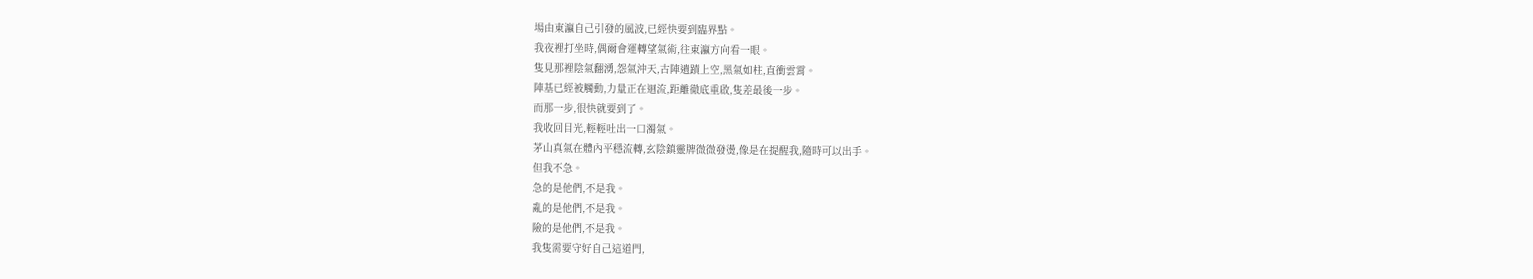場由東瀛自己引發的風波,已經快要到臨界點。
我夜裡打坐時,偶爾會運轉望氣術,往東瀛方向看一眼。
隻見那裡陰氣翻湧,怨氣沖天,古陣遺蹟上空,黑氣如柱,直衝雲霄。
陣基已經被觸動,力量正在迴流,距離徹底重啟,隻差最後一步。
而那一步,很快就要到了。
我收回目光,輕輕吐出一口濁氣。
茅山真氣在體內平穩流轉,玄陰鎮靈牌微微發燙,像是在提醒我,隨時可以出手。
但我不急。
急的是他們,不是我。
亂的是他們,不是我。
險的是他們,不是我。
我隻需要守好自己這道門,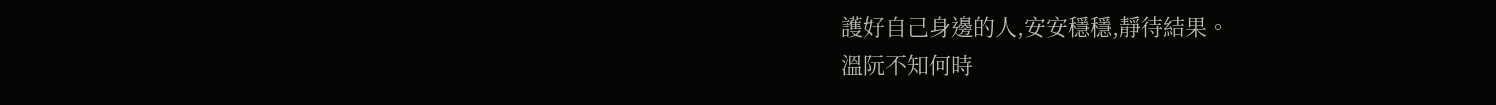護好自己身邊的人,安安穩穩,靜待結果。
溫阮不知何時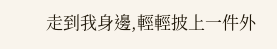走到我身邊,輕輕披上一件外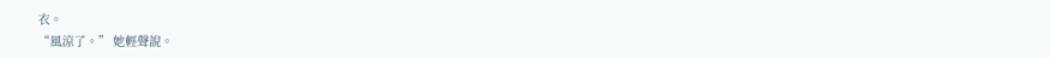衣。
“風涼了。” 她輕聲說。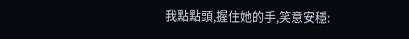我點點頭,握住她的手,笑意安穩: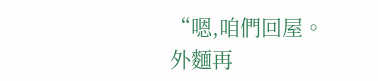“嗯,咱們回屋。
外麵再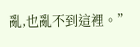亂,也亂不到這裡。”